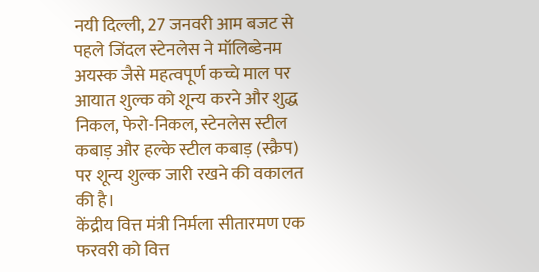नयी दिल्ली, 27 जनवरी आम बजट से पहले जिंदल स्टेनलेस ने मॉलिब्डेनम अयस्क जैसे महत्वपूर्ण कच्चे माल पर आयात शुल्क को शून्य करने और शुद्ध निकल, फेरो-निकल, स्टेनलेस स्टील कबाड़ और हल्के स्टील कबाड़ (स्क्रैप) पर शून्य शुल्क जारी रखने की वकालत की है।
केंद्रीय वित्त मंत्री निर्मला सीतारमण एक फरवरी को वित्त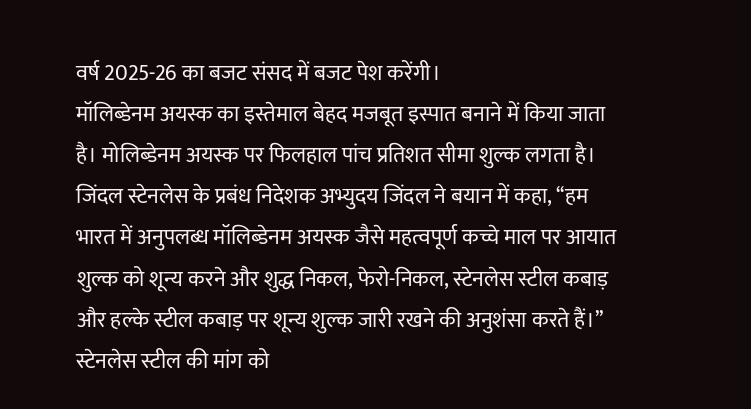वर्ष 2025-26 का बजट संसद में बजट पेश करेंगी।
मॉलिब्डेनम अयस्क का इस्तेमाल बेहद मजबूत इस्पात बनाने में किया जाता है। मोलिब्डेनम अयस्क पर फिलहाल पांच प्रतिशत सीमा शुल्क लगता है।
जिंदल स्टेनलेस के प्रबंध निदेशक अभ्युदय जिंदल ने बयान में कहा, ‘‘हम भारत में अनुपलब्ध मॉलिब्डेनम अयस्क जैसे महत्वपूर्ण कच्चे माल पर आयात शुल्क को शून्य करने और शुद्ध निकल, फेरो-निकल, स्टेनलेस स्टील कबाड़ और हल्के स्टील कबाड़ पर शून्य शुल्क जारी रखने की अनुशंसा करते हैं।’’
स्टेनलेस स्टील की मांग को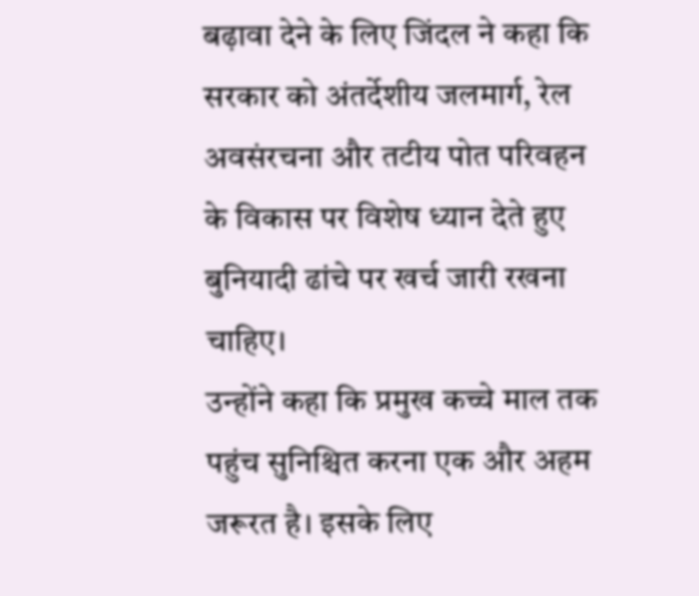बढ़ावा देने के लिए जिंदल ने कहा कि सरकार को अंतर्देशीय जलमार्ग, रेल अवसंरचना और तटीय पोत परिवहन के विकास पर विशेष ध्यान देते हुए बुनियादी ढांचे पर खर्च जारी रखना चाहिए।
उन्होंने कहा कि प्रमुख कच्चे माल तक पहुंच सुनिश्चित करना एक और अहम जरूरत है। इसके लिए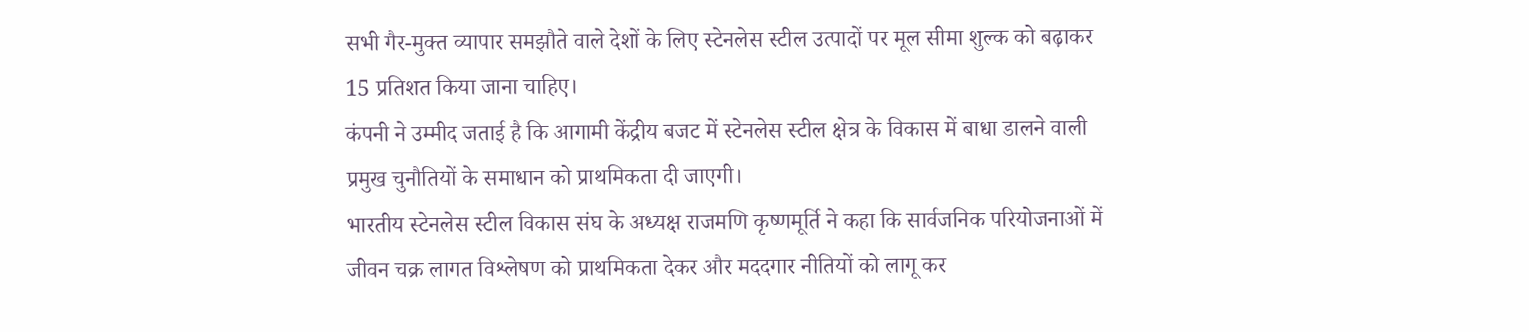सभी गैर-मुक्त व्यापार समझौते वाले देशों के लिए स्टेनलेस स्टील उत्पादों पर मूल सीमा शुल्क को बढ़ाकर 15 प्रतिशत किया जाना चाहिए।
कंपनी ने उम्मीद जताई है कि आगामी केंद्रीय बजट में स्टेनलेस स्टील क्षेत्र के विकास में बाधा डालने वाली प्रमुख चुनौतियों के समाधान को प्राथमिकता दी जाएगी।
भारतीय स्टेनलेस स्टील विकास संघ के अध्यक्ष राजमणि कृष्णमूर्ति ने कहा कि सार्वजनिक परियोजनाओं में जीवन चक्र लागत विश्लेषण को प्राथमिकता देकर और मददगार नीतियों को लागू कर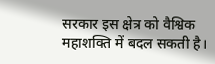सरकार इस क्षेत्र को वैश्विक महाशक्ति में बदल सकती है।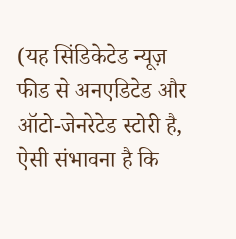(यह सिंडिकेटेड न्यूज़ फीड से अनएडिटेड और ऑटो-जेनरेटेड स्टोरी है, ऐसी संभावना है कि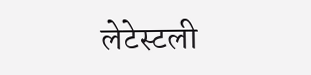लेटेस्टली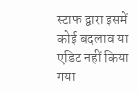स्टाफ द्वारा इसमें कोई बदलाव या एडिट नहीं किया गया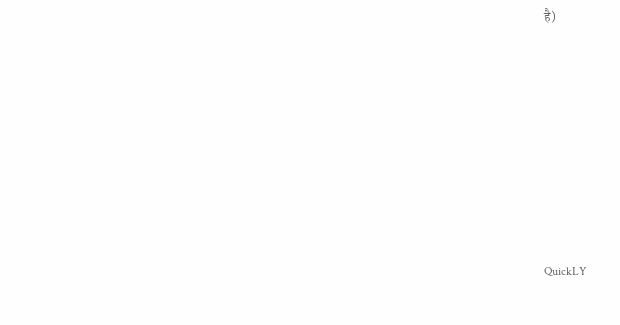है)













QuickLY